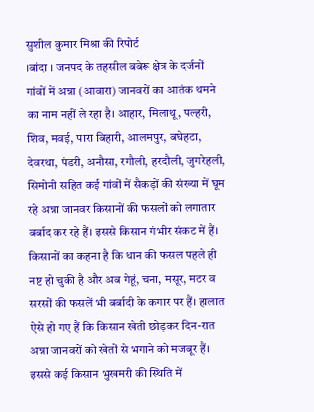सुशील कुमार मिश्रा की रिपोर्ट
।बांदा । जनपद के तहसील बबेरू क्षेत्र के दर्जनों गांवों में अन्ना (आवारा) जानवरों का आतंक थमने का नाम नहीं ले रहा है। आहार, मिलाथू, पल्हरी, शिव, मवई, पारा बिहारी, आलमपुर, बघेहटा, देवरथा, पंडरी, अनौसा, रगौली, हरदौली, जुगरेहली, सिमोनी सहित कई गांवों में सैकड़ों की संख्या में घूम रहे अन्ना जानवर किसानों की फसलों को लगातार बर्बाद कर रहे हैं। इससे किसान गंभीर संकट में हैं। किसानों का कहना है कि धान की फसल पहले ही नष्ट हो चुकी है और अब गेहूं, चना, मसूर, मटर व सरसों की फसलें भी बर्बादी के कगार पर हैं। हालात ऐसे हो गए हैं कि किसान खेती छोड़कर दिन-रात अन्ना जानवरों को खेतों से भगाने को मजबूर हैं। इससे कई किसान भुखमरी की स्थिति में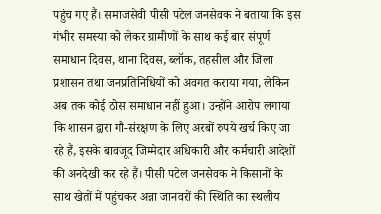पहुंच गए हैं। समाजसेवी पीसी पटेल जनसेवक ने बताया कि इस गंभीर समस्या को लेकर ग्रामीणों के साथ कई बार संपूर्ण समाधान दिवस, थाना दिवस, ब्लॉक, तहसील और जिला प्रशासन तथा जनप्रतिनिधियों को अवगत कराया गया, लेकिन अब तक कोई ठोस समाधान नहीं हुआ। उन्होंने आरोप लगाया कि शासन द्वारा गौ-संरक्षण के लिए अरबों रुपये खर्च किए जा रहे हैं, इसके बावजूद जिम्मेदार अधिकारी और कर्मचारी आदेशों की अनदेखी कर रहे हैं। पीसी पटेल जनसेवक ने किसानों के साथ खेतों में पहुंचकर अन्ना जानवरों की स्थिति का स्थलीय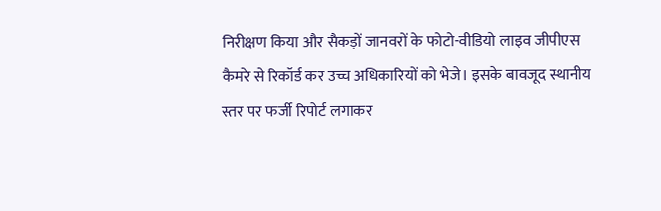निरीक्षण किया और सैकड़ों जानवरों के फोटो-वीडियो लाइव जीपीएस कैमरे से रिकॉर्ड कर उच्च अधिकारियों को भेजे। इसके बावजूद स्थानीय स्तर पर फर्जी रिपोर्ट लगाकर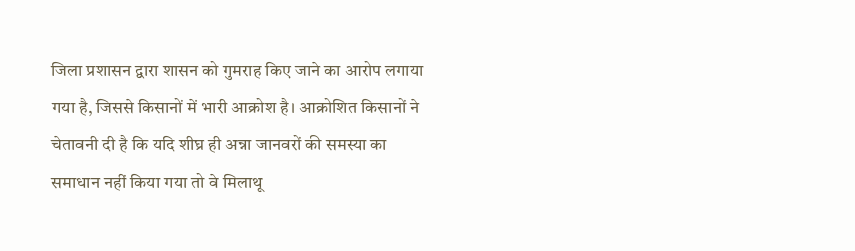जिला प्रशासन द्वारा शासन को गुमराह किए जाने का आरोप लगाया गया है, जिससे किसानों में भारी आक्रोश है। आक्रोशित किसानों ने चेतावनी दी है कि यदि शीघ्र ही अन्ना जानवरों की समस्या का समाधान नहीं किया गया तो वे मिलाथू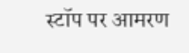स्टॉप पर आमरण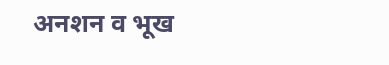अनशन व भूख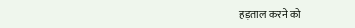हड़ताल करने को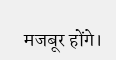मजबूर होंगे।